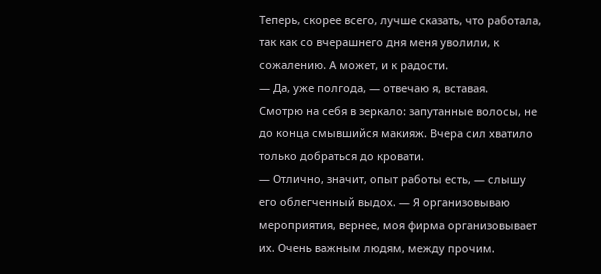Теперь, скорее всего, лучше сказать, что работала, так как со вчерашнего дня меня уволили, к сожалению. А может, и к радости.
— Да, уже полгода, — отвечаю я, вставая.
Смотрю на себя в зеркало: запутанные волосы, не до конца смывшийся макияж. Вчера сил хватило только добраться до кровати.
— Отлично, значит, опыт работы есть, — слышу его облегченный выдох. — Я организовываю мероприятия, вернее, моя фирма организовывает их. Очень важным людям, между прочим.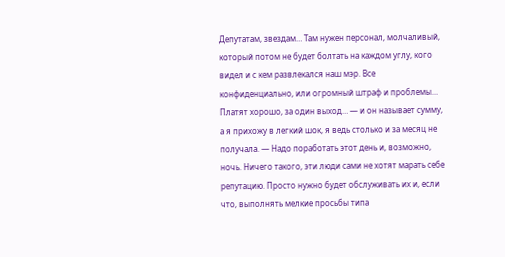Депутатам, звездам… Там нужен персонал, молчаливый, который потом не будет болтать на каждом углу, кого видел и с кем развлекался наш мэр. Все конфиденциально, или огромный штраф и проблемы… Платят хорошо, за один выход… — и он называет сумму, а я прихожу в легкий шок, я ведь столько и за месяц не получала. — Надо поработать этот день и, возможно, ночь. Ничего такого, эти люди сами не хотят марать себе репутацию. Просто нужно будет обслуживать их и, если что, выполнять мелкие просьбы типа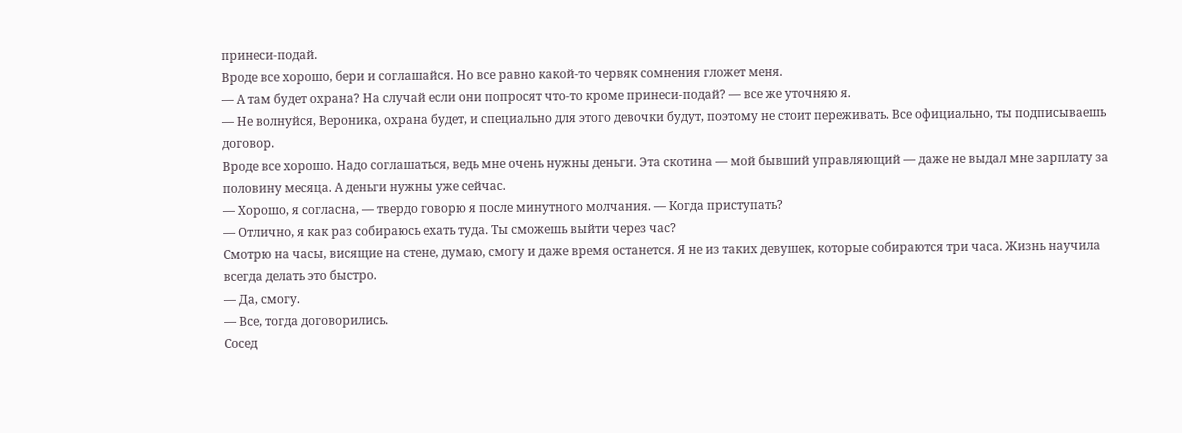принеси-подай.
Вроде все хорошо, бери и соглашайся. Но все равно какой-то червяк сомнения гложет меня.
— А там будет охрана? На случай если они попросят что-то кроме принеси-подай? — все же уточняю я.
— Не волнуйся, Вероника, охрана будет, и специально для этого девочки будут, поэтому не стоит переживать. Все официально, ты подписываешь договор.
Вроде все хорошо. Надо соглашаться, ведь мне очень нужны деньги. Эта скотина — мой бывший управляющий — даже не выдал мне зарплату за половину месяца. А деньги нужны уже сейчас.
— Хорошо, я согласна, — твердо говорю я после минутного молчания. — Когда приступать?
— Отлично, я как раз собираюсь ехать туда. Ты сможешь выйти через час?
Смотрю на часы, висящие на стене, думаю, смогу и даже время останется. Я не из таких девушек, которые собираются три часа. Жизнь научила всегда делать это быстро.
— Да, смогу.
— Все, тогда договорились.
Сосед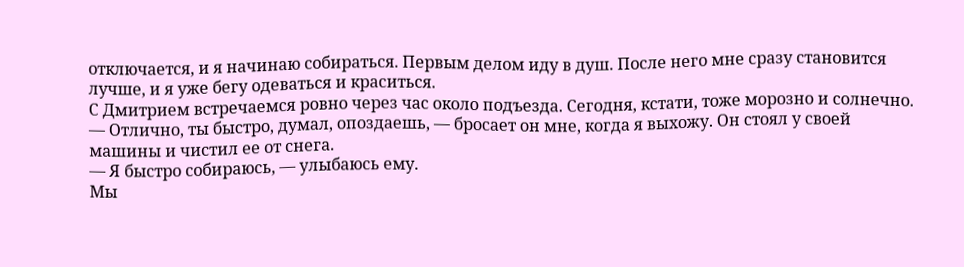отключается, и я начинаю собираться. Первым делом иду в душ. После него мне сразу становится лучше, и я уже бегу одеваться и краситься.
С Дмитрием встречаемся ровно через час около подъезда. Сегодня, кстати, тоже морозно и солнечно.
— Отлично, ты быстро, думал, опоздаешь, — бросает он мне, когда я выхожу. Он стоял у своей машины и чистил ее от снега.
— Я быстро собираюсь, — улыбаюсь ему.
Мы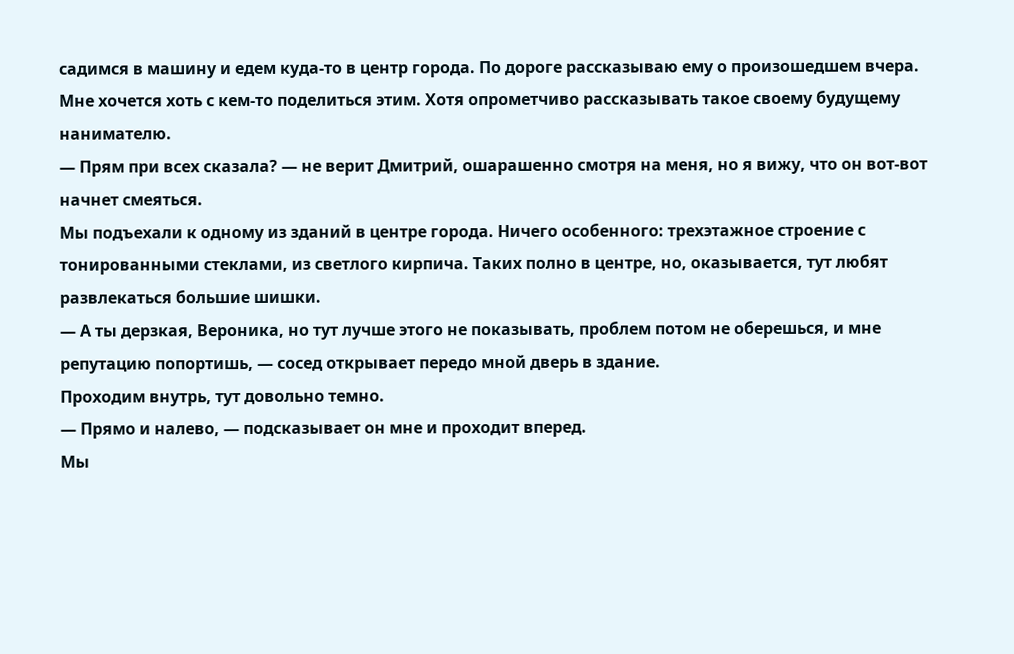садимся в машину и едем куда-то в центр города. По дороге рассказываю ему о произошедшем вчера. Мне хочется хоть с кем-то поделиться этим. Хотя опрометчиво рассказывать такое своему будущему нанимателю.
— Прям при всех сказала? — не верит Дмитрий, ошарашенно смотря на меня, но я вижу, что он вот-вот начнет смеяться.
Мы подъехали к одному из зданий в центре города. Ничего особенного: трехэтажное строение с тонированными стеклами, из светлого кирпича. Таких полно в центре, но, оказывается, тут любят развлекаться большие шишки.
— А ты дерзкая, Вероника, но тут лучше этого не показывать, проблем потом не оберешься, и мне репутацию попортишь, — сосед открывает передо мной дверь в здание.
Проходим внутрь, тут довольно темно.
— Прямо и налево, — подсказывает он мне и проходит вперед.
Мы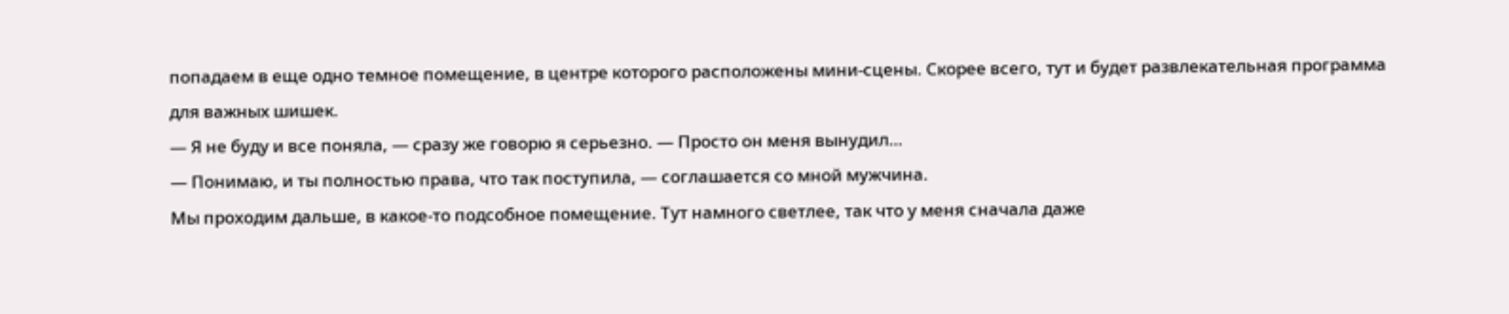попадаем в еще одно темное помещение, в центре которого расположены мини-сцены. Скорее всего, тут и будет развлекательная программа для важных шишек.
— Я не буду и все поняла, — сразу же говорю я серьезно. — Просто он меня вынудил…
— Понимаю, и ты полностью права, что так поступила, — соглашается со мной мужчина.
Мы проходим дальше, в какое-то подсобное помещение. Тут намного светлее, так что у меня сначала даже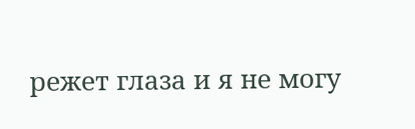режет глаза и я не могу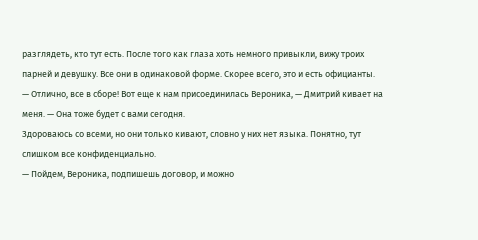разглядеть, кто тут есть. После того как глаза хоть немного привыкли, вижу троих парней и девушку. Все они в одинаковой форме. Скорее всего, это и есть официанты.
— Отлично, все в сборе! Вот еще к нам присоединилась Вероника, — Дмитрий кивает на меня. — Она тоже будет с вами сегодня.
Здороваюсь со всеми, но они только кивают, словно у них нет языка. Понятно, тут слишком все конфиденциально.
— Пойдем, Вероника, подпишешь договор, и можно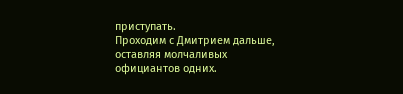приступать.
Проходим с Дмитрием дальше, оставляя молчаливых официантов одних.